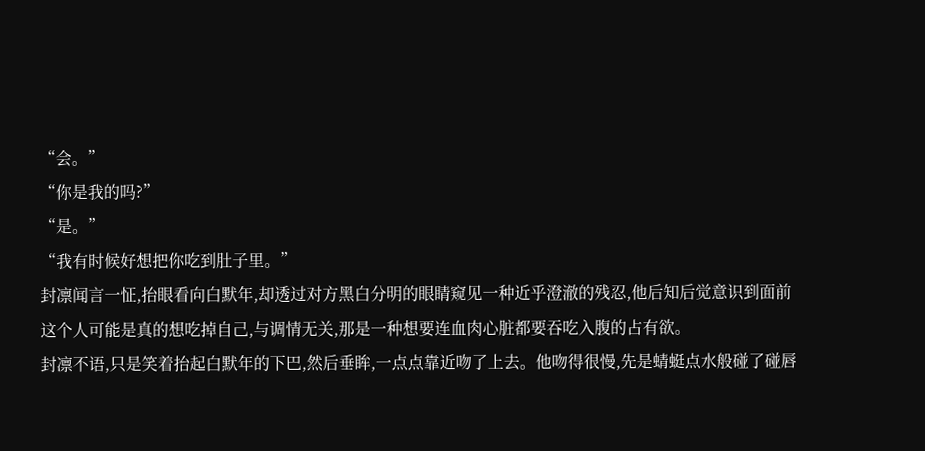“会。”
“你是我的吗?”
“是。”
“我有时候好想把你吃到肚子里。”
封凛闻言一怔,抬眼看向白默年,却透过对方黑白分明的眼睛窥见一种近乎澄澈的残忍,他后知后觉意识到面前这个人可能是真的想吃掉自己,与调情无关,那是一种想要连血肉心脏都要吞吃入腹的占有欲。
封凛不语,只是笑着抬起白默年的下巴,然后垂眸,一点点靠近吻了上去。他吻得很慢,先是蜻蜓点水般碰了碰唇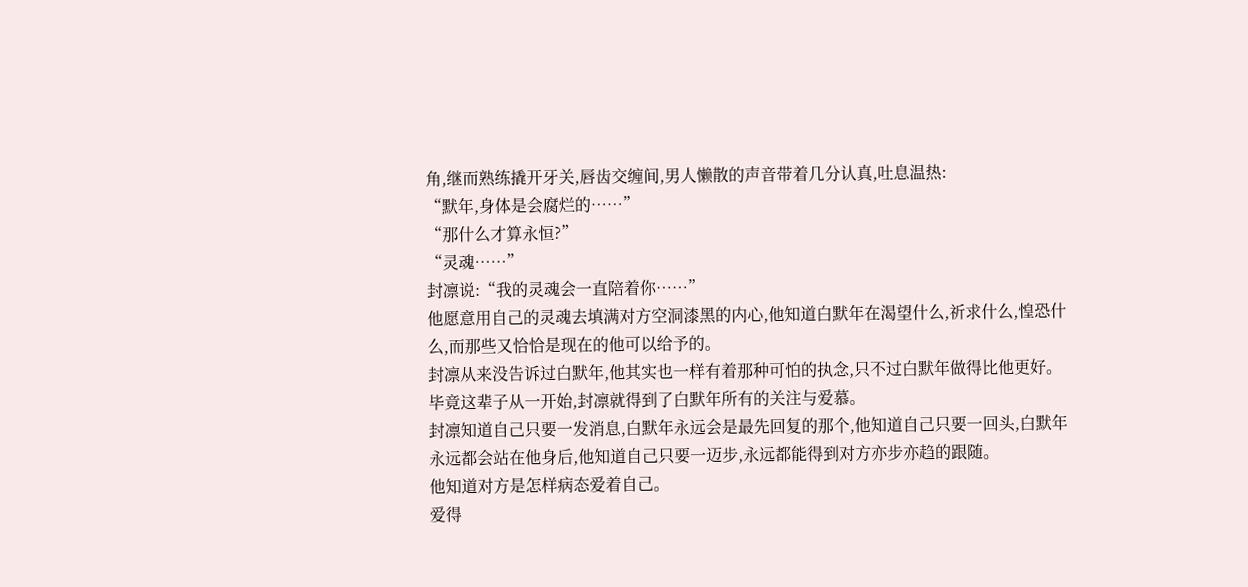角,继而熟练撬开牙关,唇齿交缠间,男人懒散的声音带着几分认真,吐息温热:
“默年,身体是会腐烂的……”
“那什么才算永恒?”
“灵魂……”
封凛说:“我的灵魂会一直陪着你……”
他愿意用自己的灵魂去填满对方空洞漆黑的内心,他知道白默年在渴望什么,祈求什么,惶恐什么,而那些又恰恰是现在的他可以给予的。
封凛从来没告诉过白默年,他其实也一样有着那种可怕的执念,只不过白默年做得比他更好。
毕竟这辈子从一开始,封凛就得到了白默年所有的关注与爱慕。
封凛知道自己只要一发消息,白默年永远会是最先回复的那个,他知道自己只要一回头,白默年永远都会站在他身后,他知道自己只要一迈步,永远都能得到对方亦步亦趋的跟随。
他知道对方是怎样病态爱着自己。
爱得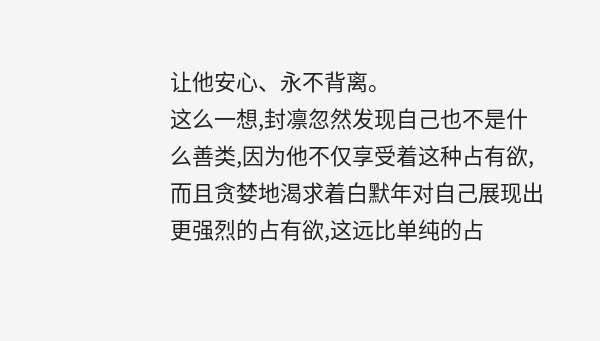让他安心、永不背离。
这么一想,封凛忽然发现自己也不是什么善类,因为他不仅享受着这种占有欲,而且贪婪地渴求着白默年对自己展现出更强烈的占有欲,这远比单纯的占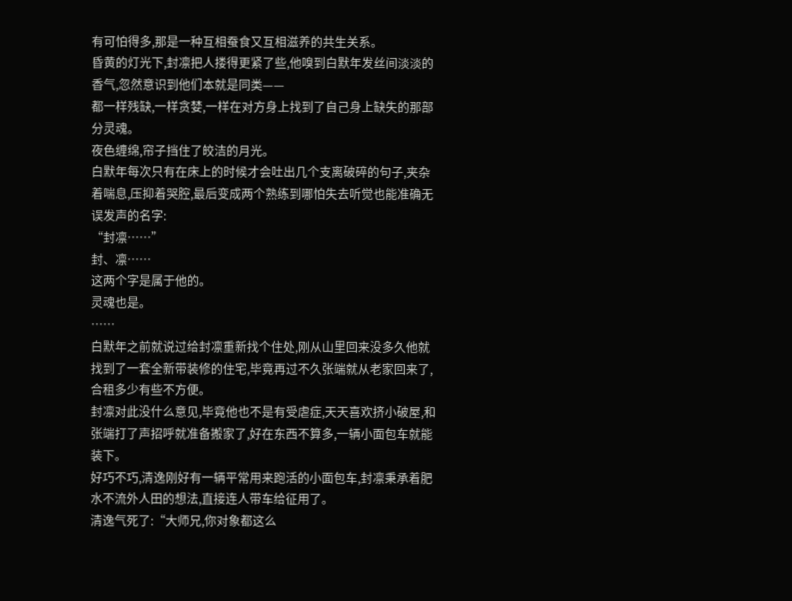有可怕得多,那是一种互相蚕食又互相滋养的共生关系。
昏黄的灯光下,封凛把人搂得更紧了些,他嗅到白默年发丝间淡淡的香气,忽然意识到他们本就是同类——
都一样残缺,一样贪婪,一样在对方身上找到了自己身上缺失的那部分灵魂。
夜色缠绵,帘子挡住了皎洁的月光。
白默年每次只有在床上的时候才会吐出几个支离破碎的句子,夹杂着喘息,压抑着哭腔,最后变成两个熟练到哪怕失去听觉也能准确无误发声的名字:
“封凛……”
封、凛……
这两个字是属于他的。
灵魂也是。
……
白默年之前就说过给封凛重新找个住处,刚从山里回来没多久他就找到了一套全新带装修的住宅,毕竟再过不久张端就从老家回来了,合租多少有些不方便。
封凛对此没什么意见,毕竟他也不是有受虐症,天天喜欢挤小破屋,和张端打了声招呼就准备搬家了,好在东西不算多,一辆小面包车就能装下。
好巧不巧,清逸刚好有一辆平常用来跑活的小面包车,封凛秉承着肥水不流外人田的想法,直接连人带车给征用了。
清逸气死了:“大师兄,你对象都这么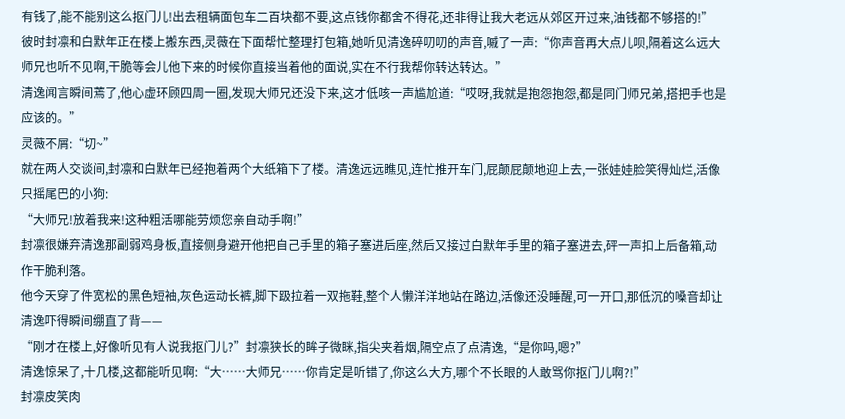有钱了,能不能别这么抠门儿!出去租辆面包车二百块都不要,这点钱你都舍不得花,还非得让我大老远从郊区开过来,油钱都不够搭的!”
彼时封凛和白默年正在楼上搬东西,灵薇在下面帮忙整理打包箱,她听见清逸碎叨叨的声音,嘁了一声:“你声音再大点儿呗,隔着这么远大师兄也听不见啊,干脆等会儿他下来的时候你直接当着他的面说,实在不行我帮你转达转达。”
清逸闻言瞬间蔫了,他心虚环顾四周一圈,发现大师兄还没下来,这才低咳一声尴尬道:“哎呀,我就是抱怨抱怨,都是同门师兄弟,搭把手也是应该的。”
灵薇不屑:“切~”
就在两人交谈间,封凛和白默年已经抱着两个大纸箱下了楼。清逸远远瞧见,连忙推开车门,屁颠屁颠地迎上去,一张娃娃脸笑得灿烂,活像只摇尾巴的小狗:
“大师兄!放着我来!这种粗活哪能劳烦您亲自动手啊!”
封凛很嫌弃清逸那副弱鸡身板,直接侧身避开他把自己手里的箱子塞进后座,然后又接过白默年手里的箱子塞进去,砰一声扣上后备箱,动作干脆利落。
他今天穿了件宽松的黑色短袖,灰色运动长裤,脚下趿拉着一双拖鞋,整个人懒洋洋地站在路边,活像还没睡醒,可一开口,那低沉的嗓音却让清逸吓得瞬间绷直了背——
“刚才在楼上,好像听见有人说我抠门儿?”封凛狭长的眸子微眯,指尖夹着烟,隔空点了点清逸,“是你吗,嗯?”
清逸惊呆了,十几楼,这都能听见啊:“大……大师兄……你肯定是听错了,你这么大方,哪个不长眼的人敢骂你抠门儿啊?!”
封凛皮笑肉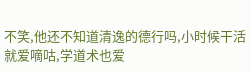不笑,他还不知道清逸的德行吗,小时候干活就爱嘀咕,学道术也爱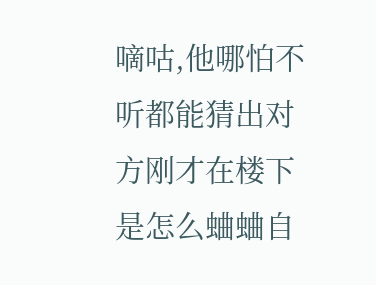嘀咕,他哪怕不听都能猜出对方刚才在楼下是怎么蛐蛐自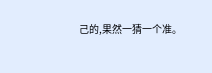己的,果然一猜一个准。